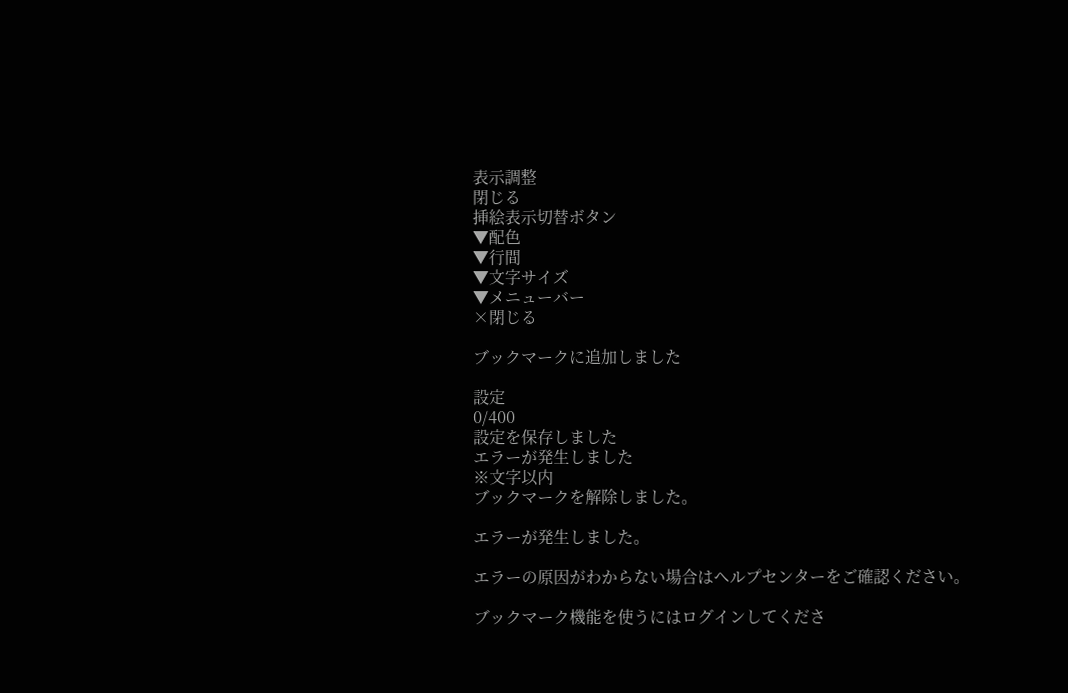表示調整
閉じる
挿絵表示切替ボタン
▼配色
▼行間
▼文字サイズ
▼メニューバー
×閉じる

ブックマークに追加しました

設定
0/400
設定を保存しました
エラーが発生しました
※文字以内
ブックマークを解除しました。

エラーが発生しました。

エラーの原因がわからない場合はヘルプセンターをご確認ください。

ブックマーク機能を使うにはログインしてくださ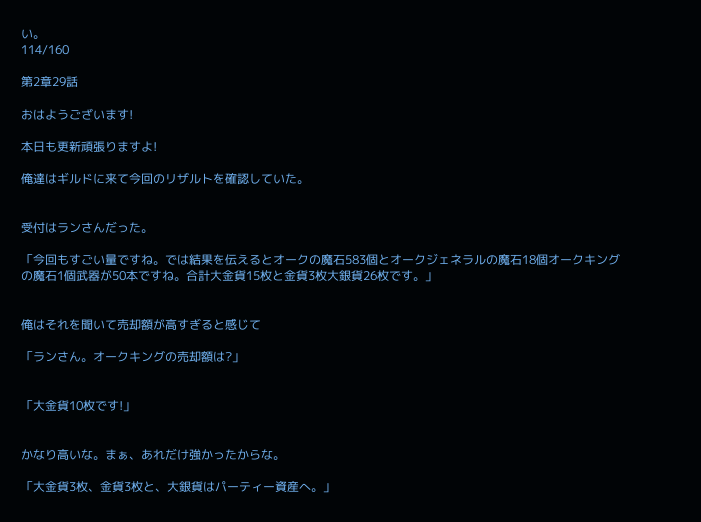い。
114/160

第2章29話

おはようございます!

本日も更新頑張りますよ!

俺達はギルドに来て今回のリザルトを確認していた。


受付はランさんだった。

「今回もすごい量ですね。では結果を伝えるとオークの魔石583個とオークジェネラルの魔石18個オークキングの魔石1個武器が50本ですね。合計大金貨15枚と金貨3枚大銀貨26枚です。」


俺はそれを聞いて売却額が高すぎると感じて

「ランさん。オークキングの売却額は?」


「大金貨10枚です!」


かなり高いな。まぁ、あれだけ強かったからな。

「大金貨3枚、金貨3枚と、大銀貨はパーティー資産へ。」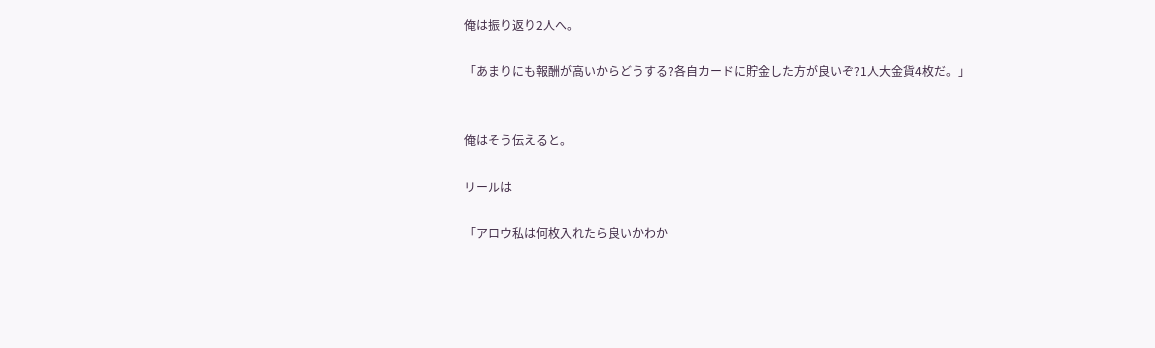俺は振り返り2人へ。

「あまりにも報酬が高いからどうする?各自カードに貯金した方が良いぞ?1人大金貨4枚だ。」


俺はそう伝えると。

リールは

「アロウ私は何枚入れたら良いかわか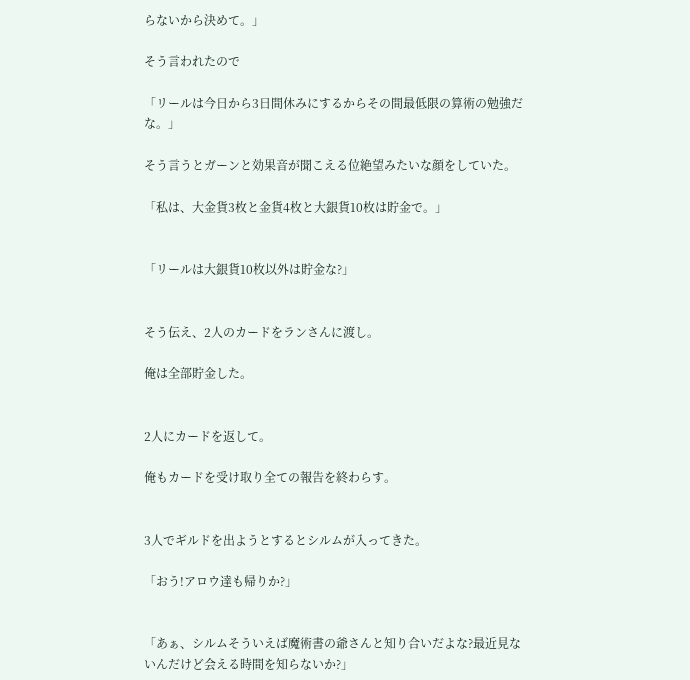らないから決めて。」

そう言われたので

「リールは今日から3日間休みにするからその間最低限の算術の勉強だな。」

そう言うとガーンと効果音が聞こえる位絶望みたいな顔をしていた。

「私は、大金貨3枚と金貨4枚と大銀貨10枚は貯金で。」


「リールは大銀貨10枚以外は貯金な?」


そう伝え、2人のカードをランさんに渡し。

俺は全部貯金した。


2人にカードを返して。

俺もカードを受け取り全ての報告を終わらす。


3人でギルドを出ようとするとシルムが入ってきた。

「おう!アロウ達も帰りか?」


「あぁ、シルムそういえば魔術書の爺さんと知り合いだよな?最近見ないんだけど会える時間を知らないか?」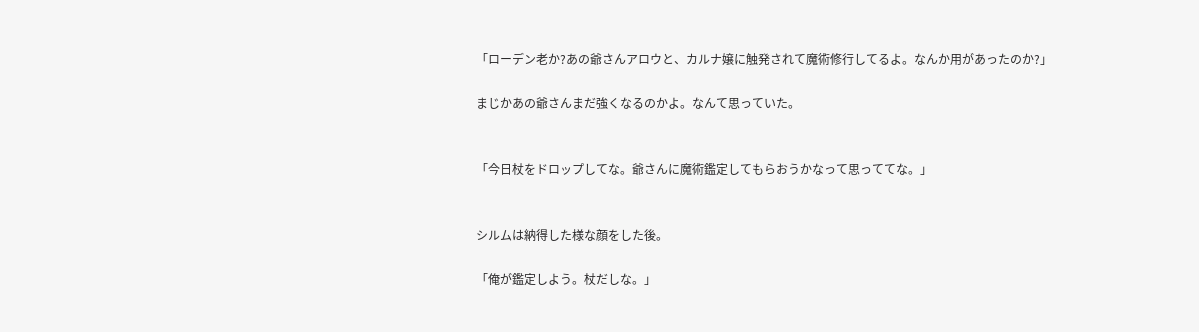「ローデン老か?あの爺さんアロウと、カルナ嬢に触発されて魔術修行してるよ。なんか用があったのか?」

まじかあの爺さんまだ強くなるのかよ。なんて思っていた。


「今日杖をドロップしてな。爺さんに魔術鑑定してもらおうかなって思っててな。」


シルムは納得した様な顔をした後。

「俺が鑑定しよう。杖だしな。」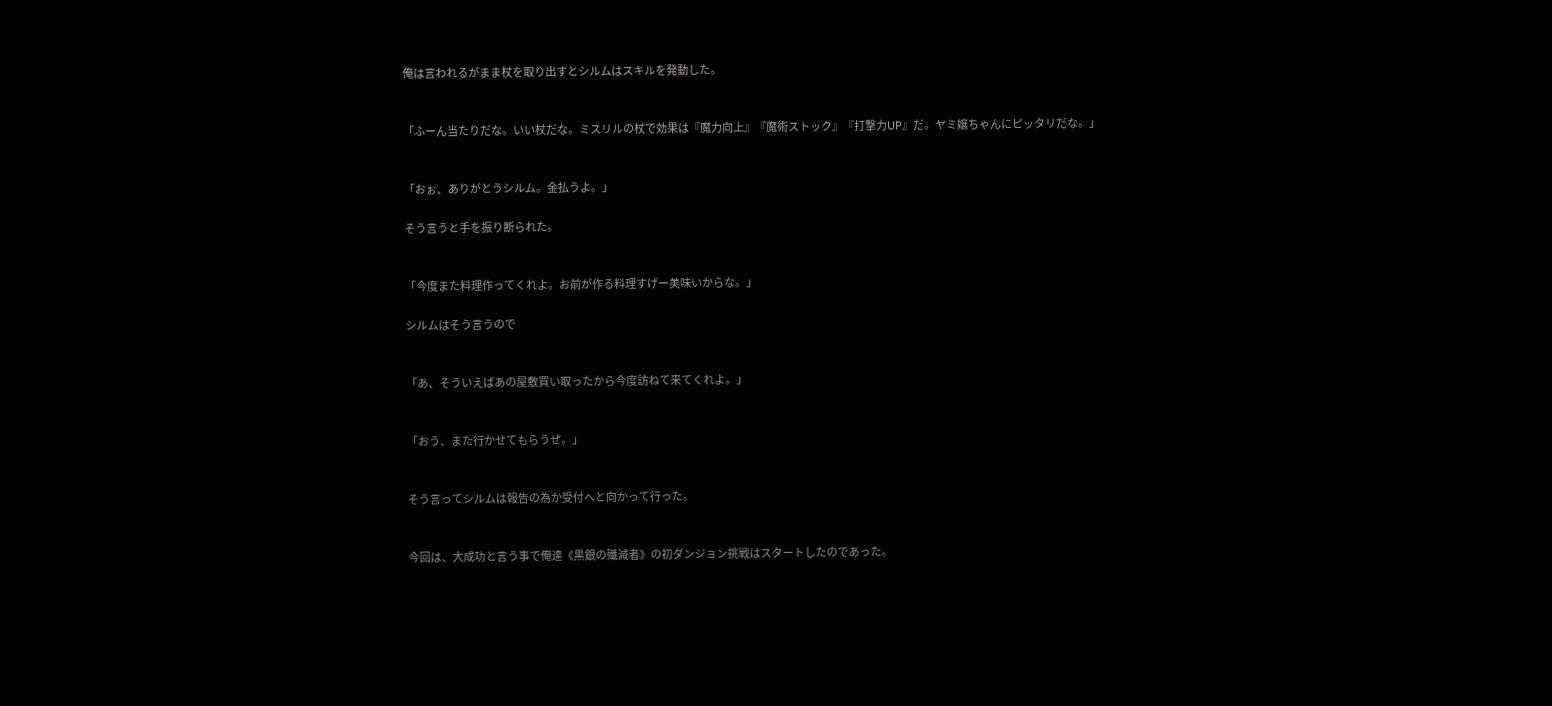俺は言われるがまま杖を取り出すとシルムはスキルを発動した。


「ふーん当たりだな。いい杖だな。ミスリルの杖で効果は『魔力向上』『魔術ストック』『打撃力UP』だ。ヤミ嬢ちゃんにピッタリだな。」


「おぉ、ありがとうシルム。金払うよ。」

そう言うと手を振り断られた。


「今度また料理作ってくれよ。お前が作る料理すげー美味いからな。」

シルムはそう言うので


「あ、そういえばあの屋敷買い取ったから今度訪ねて来てくれよ。」


「おう、また行かせてもらうぜ。」


そう言ってシルムは報告の為か受付へと向かって行った。


今回は、大成功と言う事で俺達《黒銀の殲滅者》の初ダンジョン挑戦はスタートしたのであった。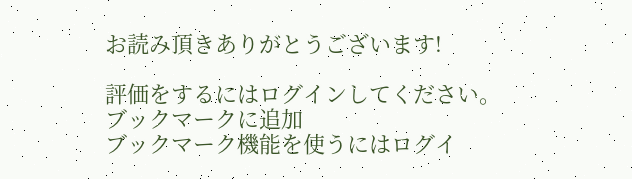お読み頂きありがとうございます!

評価をするにはログインしてください。
ブックマークに追加
ブックマーク機能を使うにはログイ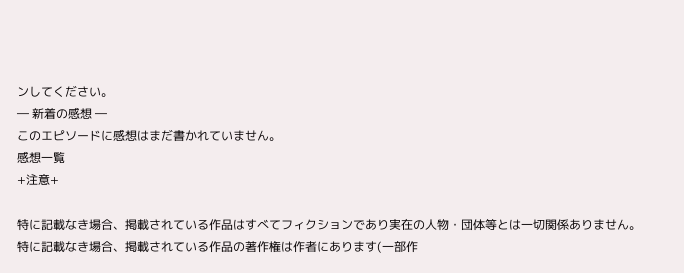ンしてください。
― 新着の感想 ―
このエピソードに感想はまだ書かれていません。
感想一覧
+注意+

特に記載なき場合、掲載されている作品はすべてフィクションであり実在の人物・団体等とは一切関係ありません。
特に記載なき場合、掲載されている作品の著作権は作者にあります(一部作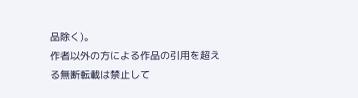品除く)。
作者以外の方による作品の引用を超える無断転載は禁止して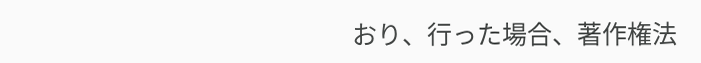おり、行った場合、著作権法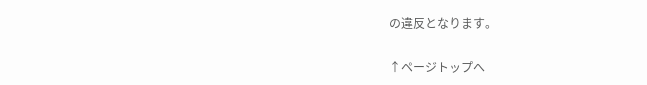の違反となります。

↑ページトップへ